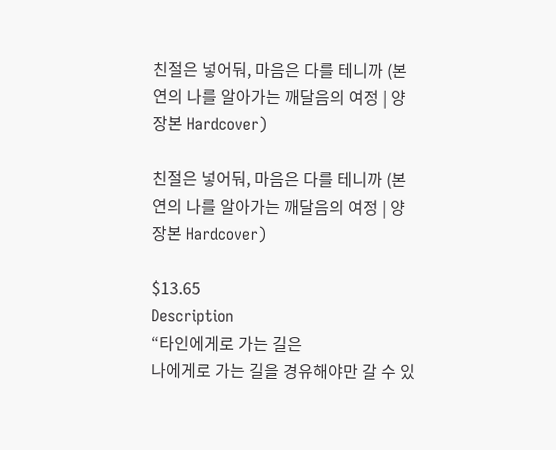친절은 넣어둬, 마음은 다를 테니까 (본연의 나를 알아가는 깨달음의 여정 | 양장본 Hardcover)

친절은 넣어둬, 마음은 다를 테니까 (본연의 나를 알아가는 깨달음의 여정 | 양장본 Hardcover)

$13.65
Description
“타인에게로 가는 길은
나에게로 가는 길을 경유해야만 갈 수 있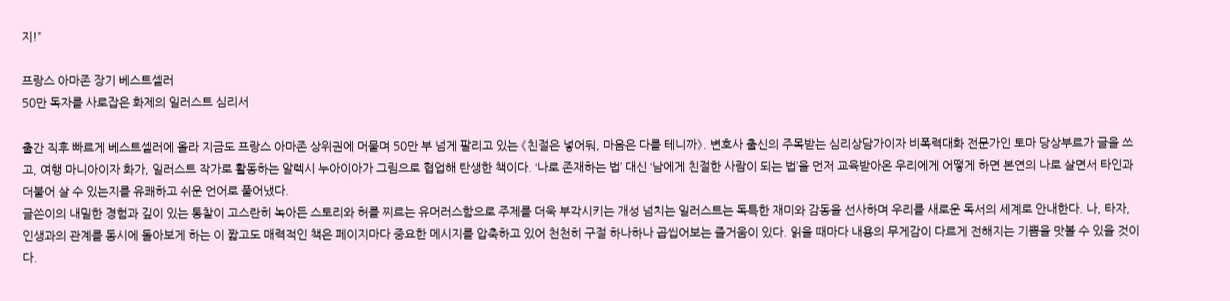지!”

프랑스 아마존 장기 베스트셀러
50만 독자를 사로잡은 화제의 일러스트 심리서

출간 직후 빠르게 베스트셀러에 올라 지금도 프랑스 아마존 상위권에 머물며 50만 부 넘게 팔리고 있는 《친절은 넣어둬, 마음은 다를 테니까》. 변호사 출신의 주목받는 심리상담가이자 비폭력대화 전문가인 토마 당상부르가 글을 쓰고, 여행 마니아이자 화가, 일러스트 작가로 활동하는 알렉시 누아이아가 그림으로 협업해 탄생한 책이다. ‘나로 존재하는 법’ 대신 ‘남에게 친절한 사람이 되는 법’을 먼저 교육받아온 우리에게 어떻게 하면 본연의 나로 살면서 타인과 더불어 살 수 있는지를 유쾌하고 쉬운 언어로 풀어냈다.
글쓴이의 내밀한 경험과 깊이 있는 통찰이 고스란히 녹아든 스토리와 허를 찌르는 유머러스함으로 주제를 더욱 부각시키는 개성 넘치는 일러스트는 독특한 재미와 감동을 선사하며 우리를 새로운 독서의 세계로 안내한다. 나, 타자, 인생과의 관계를 동시에 돌아보게 하는 이 짧고도 매력적인 책은 페이지마다 중요한 메시지를 압축하고 있어 천천히 구절 하나하나 곱씹어보는 즐거움이 있다. 읽을 때마다 내용의 무게감이 다르게 전해지는 기쁨을 맛볼 수 있을 것이다.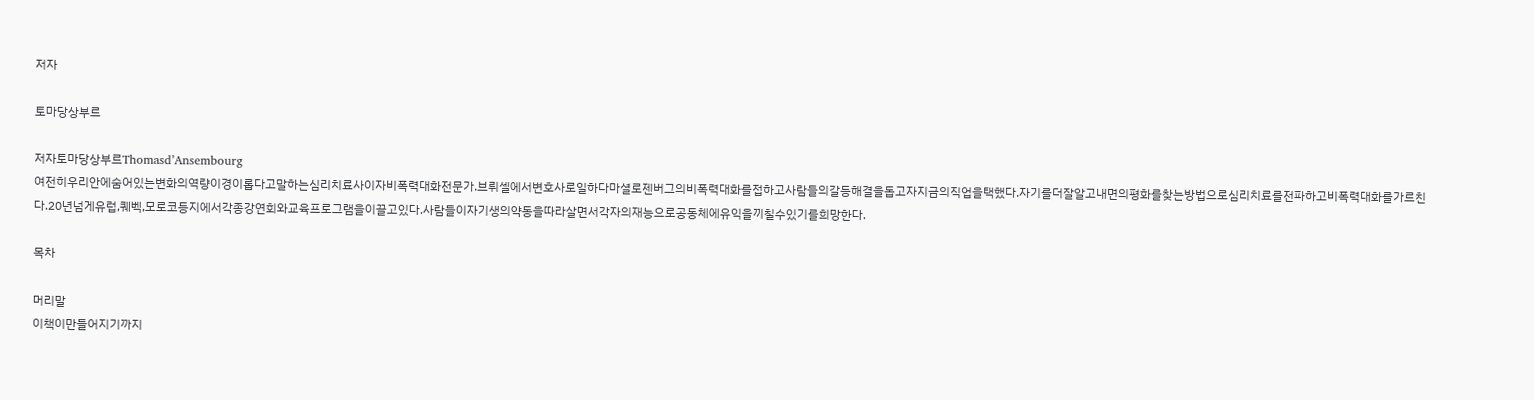저자

토마당상부르

저자토마당상부르Thomasd’Ansembourg
여전히우리안에숨어있는변화의역량이경이롭다고말하는심리치료사이자비폭력대화전문가.브뤼셀에서변호사로일하다마셜로젠버그의비폭력대화를접하고사람들의갈등해결을돕고자지금의직업을택했다.자기를더잘알고내면의평화를찾는방법으로심리치료를전파하고비폭력대화를가르친다.20년넘게유럽,퀘벡,모로코등지에서각종강연회와교육프로그램을이끌고있다.사람들이자기생의약동을따라살면서각자의재능으로공동체에유익을끼칠수있기를희망한다.

목차

머리말
이책이만들어지기까지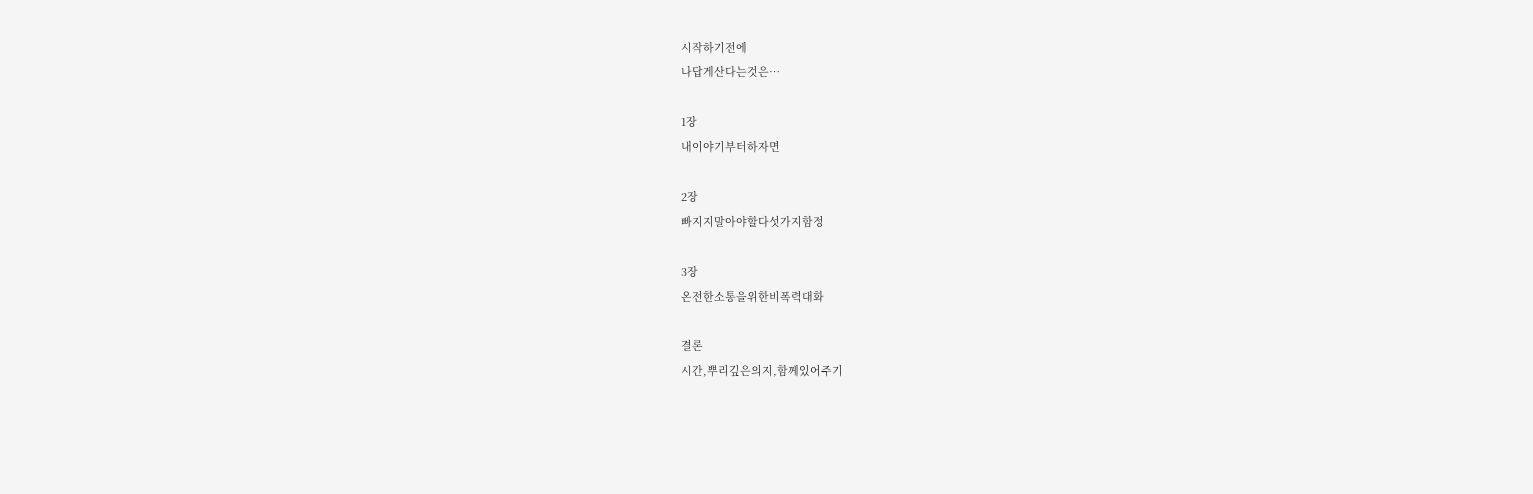시작하기전에
나답게산다는것은…

1장
내이야기부터하자면

2장
빠지지말아야할다섯가지함정

3장
온전한소통을위한비폭력대화

결론
시간,뿌리깊은의지,함께있어주기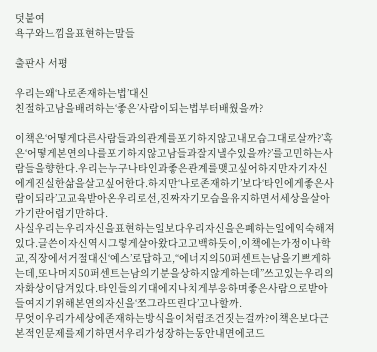덧붙여
욕구와느낌을표현하는말들

출판사 서평

우리는왜‘나로존재하는법’대신
친절하고남을배려하는‘좋은’사람이되는법부터배웠을까?

이책은‘어떻게다른사람들과의관계를포기하지않고내모습그대로살까?’혹은‘어떻게본연의나를포기하지않고남들과잘지낼수있을까?’를고민하는사람들을향한다.우리는누구나타인과좋은관계를맺고싶어하지만자기자신에게진실한삶을살고싶어한다.하지만‘나로존재하기’보다‘타인에게좋은사람이되라’고교육받아온우리로선,진짜자기모습을유지하면서세상을살아가기란어렵기만하다.
사실우리는우리자신을표현하는일보다우리자신을은폐하는일에익숙해져있다.글쓴이자신역시그렇게살아왔다고고백하듯이,이책에는가정이나학교,직장에서거절대신‘예스’로답하고,“에너지의50퍼센트는남을기쁘게하는데,또나머지50퍼센트는남의기분을상하지않게하는데”쓰고있는우리의자화상이담겨있다.타인들의기대에지나치게부응하며좋은사람으로받아들여지기위해본연의자신을‘쪼그라뜨린다’고나할까.
무엇이우리가세상에존재하는방식을이처럼조건짓는걸까?이책은보다근본적인문제를제기하면서우리가성장하는동안내면에코드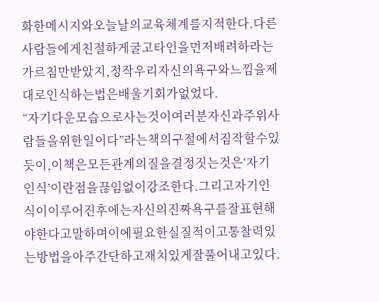화한메시지와오늘날의교육체계를지적한다.다른사람들에게친절하게굴고타인을먼저배려하라는가르침만받았지,정작우리자신의욕구와느낌을제대로인식하는법은배울기회가없었다.
“자기다운모습으로사는것이여러분자신과주위사람들을위한일이다”라는책의구절에서짐작할수있듯이,이책은모든관계의질을결정짓는것은‘자기인식’이란점을끊임없이강조한다.그리고자기인식이이루어진후에는자신의진짜욕구를잘표현해야한다고말하며이에필요한실질적이고통찰력있는방법을아주간단하고재치있게잘풀어내고있다.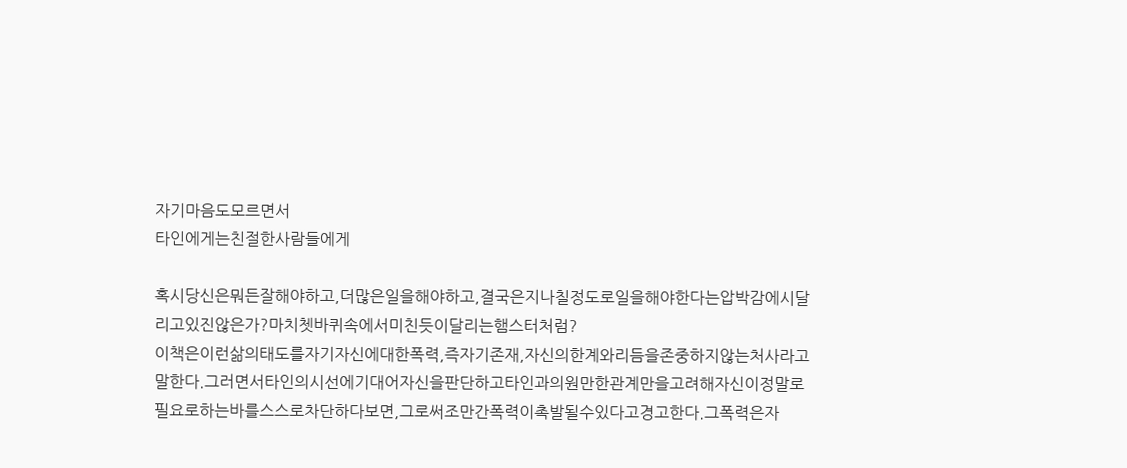자기마음도모르면서
타인에게는친절한사람들에게

혹시당신은뭐든잘해야하고,더많은일을해야하고,결국은지나칠정도로일을해야한다는압박감에시달리고있진않은가?마치쳇바퀴속에서미친듯이달리는햄스터처럼?
이책은이런삶의태도를자기자신에대한폭력,즉자기존재,자신의한계와리듬을존중하지않는처사라고말한다.그러면서타인의시선에기대어자신을판단하고타인과의원만한관계만을고려해자신이정말로필요로하는바를스스로차단하다보면,그로써조만간폭력이촉발될수있다고경고한다.그폭력은자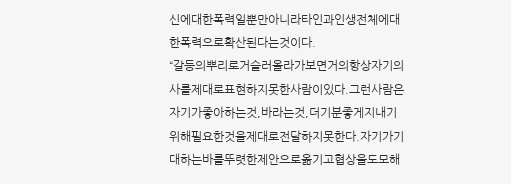신에대한폭력일뿐만아니라타인과인생전체에대한폭력으로확산된다는것이다.
“갈등의뿌리로거슬러올라가보면거의항상자기의사를제대로표현하지못한사람이있다.그런사람은자기가좋아하는것,바라는것,더기분좋게지내기위해필요한것을제대로전달하지못한다.자기가기대하는바를뚜렷한제안으로옮기고협상을도모해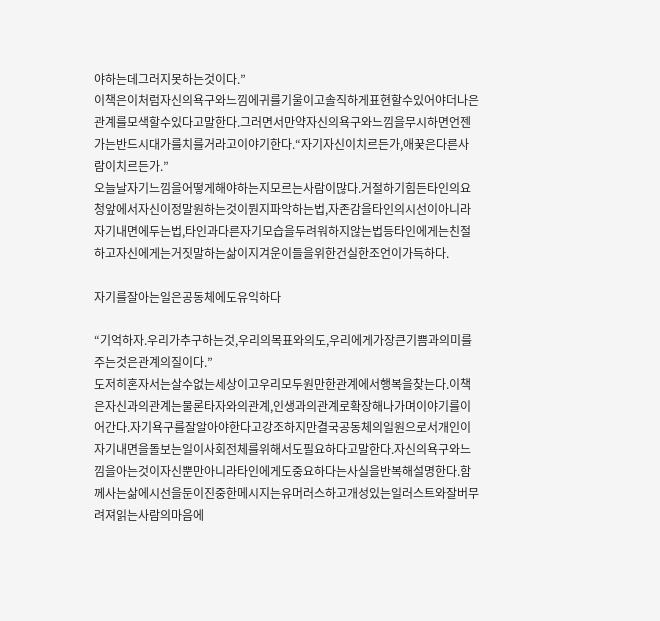야하는데그러지못하는것이다.”
이책은이처럼자신의욕구와느낌에귀를기울이고솔직하게표현할수있어야더나은관계를모색할수있다고말한다.그러면서만약자신의욕구와느낌을무시하면언젠가는반드시대가를치를거라고이야기한다.“자기자신이치르든가,애꿎은다른사람이치르든가.”
오늘날자기느낌을어떻게해야하는지모르는사람이많다.거절하기힘든타인의요청앞에서자신이정말원하는것이뭔지파악하는법,자존감을타인의시선이아니라자기내면에두는법,타인과다른자기모습을두려워하지않는법등타인에게는친절하고자신에게는거짓말하는삶이지겨운이들을위한건실한조언이가득하다.

자기를잘아는일은공동체에도유익하다

“기억하자.우리가추구하는것,우리의목표와의도,우리에게가장큰기쁨과의미를주는것은관계의질이다.”
도저히혼자서는살수없는세상이고우리모두원만한관계에서행복을찾는다.이책은자신과의관계는물론타자와의관계,인생과의관계로확장해나가며이야기를이어간다.자기욕구를잘알아야한다고강조하지만결국공동체의일원으로서개인이자기내면을돌보는일이사회전체를위해서도필요하다고말한다.자신의욕구와느낌을아는것이자신뿐만아니라타인에게도중요하다는사실을반복해설명한다.함께사는삶에시선을둔이진중한메시지는유머러스하고개성있는일러스트와잘버무려져읽는사람의마음에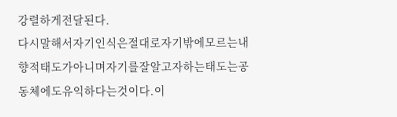강렬하게전달된다.
다시말해서자기인식은절대로자기밖에모르는내향적태도가아니며자기를잘알고자하는태도는공동체에도유익하다는것이다.이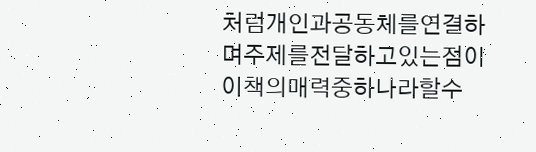처럼개인과공동체를연결하며주제를전달하고있는점이이책의매력중하나라할수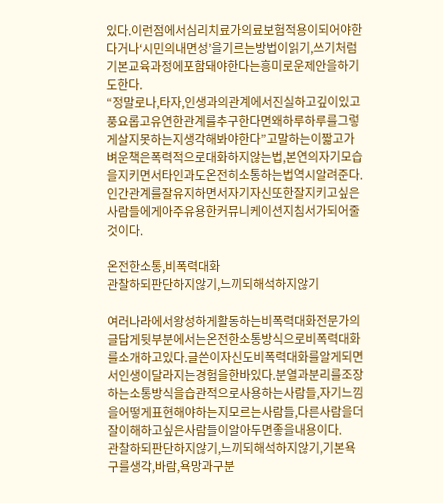있다.이런점에서심리치료가의료보험적용이되어야한다거나‘시민의내면성’을기르는방법이읽기,쓰기처럼기본교육과정에포함돼야한다는흥미로운제안을하기도한다.
“정말로나,타자,인생과의관계에서진실하고깊이있고풍요롭고유연한관계를추구한다면왜하루하루를그렇게살지못하는지생각해봐야한다”고말하는이짧고가벼운책은폭력적으로대화하지않는법,본연의자기모습을지키면서타인과도온전히소통하는법역시알려준다.인간관계를잘유지하면서자기자신또한잘지키고싶은사람들에게아주유용한커뮤니케이션지침서가되어줄것이다.

온전한소통,비폭력대화
관찰하되판단하지않기,느끼되해석하지않기

여러나라에서왕성하게활동하는비폭력대화전문가의글답게뒷부분에서는온전한소통방식으로비폭력대화를소개하고있다.글쓴이자신도비폭력대화를알게되면서인생이달라지는경험을한바있다.분열과분리를조장하는소통방식을습관적으로사용하는사람들,자기느낌을어떻게표현해야하는지모르는사람들,다른사람을더잘이해하고싶은사람들이알아두면좋을내용이다.
관찰하되판단하지않기,느끼되해석하지않기,기본욕구를생각,바람,욕망과구분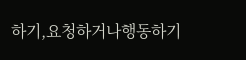하기,요청하거나행동하기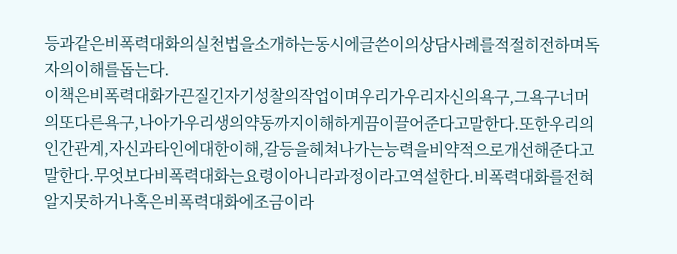등과같은비폭력대화의실천법을소개하는동시에글쓴이의상담사례를적절히전하며독자의이해를돕는다.
이책은비폭력대화가끈질긴자기성찰의작업이며우리가우리자신의욕구,그욕구너머의또다른욕구,나아가우리생의약동까지이해하게끔이끌어준다고말한다.또한우리의인간관계,자신과타인에대한이해,갈등을헤쳐나가는능력을비약적으로개선해준다고말한다.무엇보다비폭력대화는요령이아니라과정이라고역설한다.비폭력대화를전혀알지못하거나혹은비폭력대화에조금이라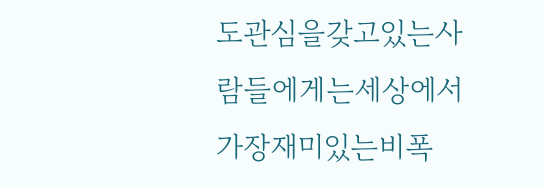도관심을갖고있는사람들에게는세상에서가장재미있는비폭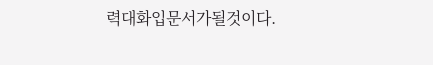력대화입문서가될것이다.